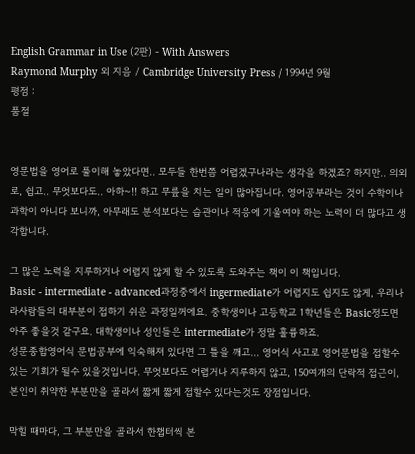English Grammar in Use (2판) - With Answers
Raymond Murphy 외 지음 / Cambridge University Press / 1994년 9월
평점 :
품절


영문법을 영어로 풀이해 놓았다면.. 모두들 한번쯤 어렵겠구나라는 생각을 하겠죠? 하지만.. 의외로, 쉽고.. 무엇보다도.. 아하~!! 하고 무릎을 치는 일이 많아집니다. 영어공부라는 것이 수학이나 과학이 아니다 보니까, 아무래도 분석보다는 습관이나 적응에 기울여야 하는 노력이 더 많다고 생각합니다.

그 많은 노력을 지루하거나 어렵지 않게 할 수 있도록 도와주는 책이 이 책입니다.
Basic - intermediate - advanced과정중에서 ingermediate가 어렵지도 쉽지도 않게, 우리나라사람들의 대부분이 접하기 쉬운 과정일꺼에요. 중학생이나 고등학교 1학년들은 Basic정도면 아주 좋을것 같구요. 대학생이나 성인들은 intermediate가 정말 훌륭하죠.
성문종합영어식 문법공부에 익숙해져 있다면 그 틀을 깨고... 영어식 사고로 영어문법을 접할수 있는 기회가 될수 있을것입니다. 무엇보다도 어렵거나 지루하지 않고, 150여개의 단락적 접근이, 본인이 취약한 부분만을 골라서 짧게 짧게 접할수 있다는것도 장점입니다.

막힐 때마다, 그 부분만을 골라서 한챕터씩 본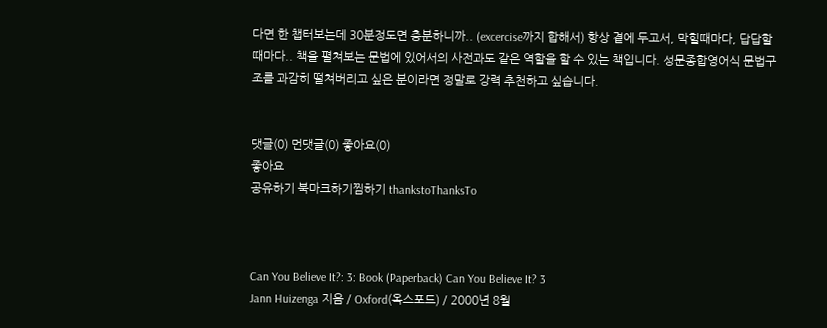다면 한 챕터보는데 30분정도면 충분하니까.. (excercise까지 합해서) 항상 곁에 두고서, 막힐때마다, 답답할 때마다.. 책을 펼쳐보는 문법에 있어서의 사전과도 같은 역할을 할 수 있는 책입니다. 성문종합영어식 문법구조를 과감히 떨쳐버리고 싶은 분이라면 정말로 강력 추천하고 싶습니다.


댓글(0) 먼댓글(0) 좋아요(0)
좋아요
공유하기 북마크하기찜하기 thankstoThanksTo



Can You Believe It?: 3: Book (Paperback) Can You Believe It? 3
Jann Huizenga 지음 / Oxford(옥스포드) / 2000년 8월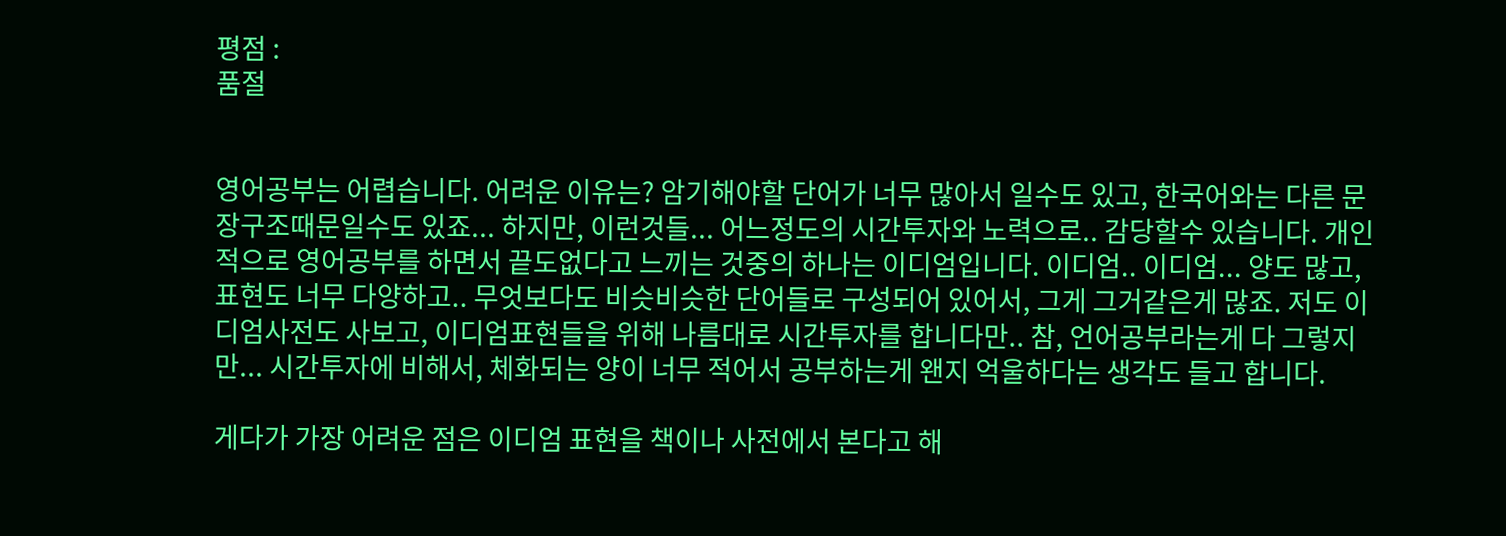평점 :
품절


영어공부는 어렵습니다. 어려운 이유는? 암기해야할 단어가 너무 많아서 일수도 있고, 한국어와는 다른 문장구조때문일수도 있죠... 하지만, 이런것들... 어느정도의 시간투자와 노력으로.. 감당할수 있습니다. 개인적으로 영어공부를 하면서 끝도없다고 느끼는 것중의 하나는 이디엄입니다. 이디엄.. 이디엄... 양도 많고, 표현도 너무 다양하고.. 무엇보다도 비슷비슷한 단어들로 구성되어 있어서, 그게 그거같은게 많죠. 저도 이디엄사전도 사보고, 이디엄표현들을 위해 나름대로 시간투자를 합니다만.. 참, 언어공부라는게 다 그렇지만... 시간투자에 비해서, 체화되는 양이 너무 적어서 공부하는게 왠지 억울하다는 생각도 들고 합니다.

게다가 가장 어려운 점은 이디엄 표현을 책이나 사전에서 본다고 해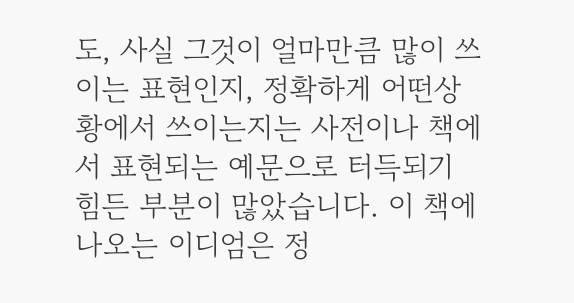도, 사실 그것이 얼마만큼 많이 쓰이는 표현인지, 정확하게 어떤상황에서 쓰이는지는 사전이나 책에서 표현되는 예문으로 터득되기 힘든 부분이 많았습니다. 이 책에 나오는 이디엄은 정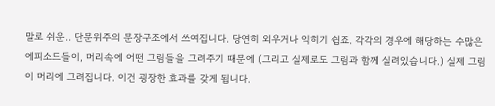말로 쉬운.. 단문위주의 문장구조에서 쓰여집니다. 당연히 외우거나 익히기 쉽죠. 각각의 경우에 해당하는 수많은 에피소드들이, 머리속에 어떤 그림들을 그려주기 때문에 (그리고 실제로도 그림과 함께 실려있습니다.) 실제 그림이 머리에 그려집니다. 이건 굉장한 효과를 갖게 됩니다.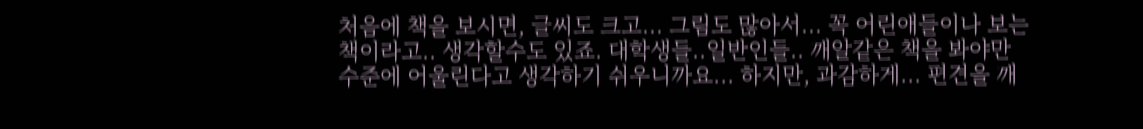처음에 책을 보시면, 글씨도 크고... 그림도 많아서... 꼭 어린애들이나 보는 책이라고.. 생각할수도 있죠. 대학생들..일반인들.. 깨알같은 책을 봐야만 수준에 어울린다고 생각하기 쉬우니까요... 하지만, 과감하게... 편견을 깨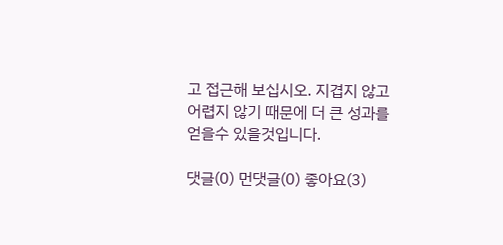고 접근해 보십시오. 지겹지 않고 어렵지 않기 때문에 더 큰 성과를 얻을수 있을것입니다.

댓글(0) 먼댓글(0) 좋아요(3)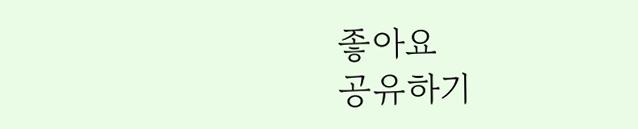좋아요
공유하기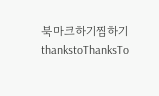북마크하기찜하기 thankstoThanksTo